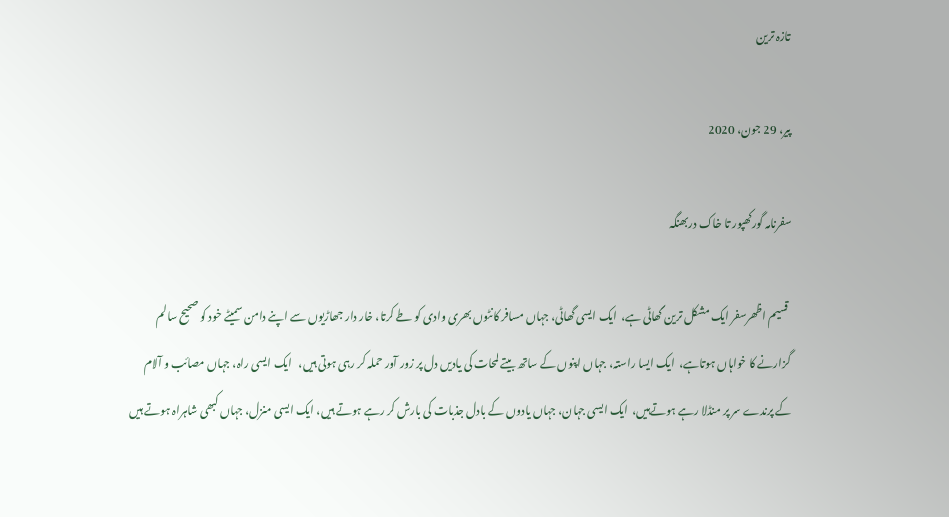تازہ ترین

پیر، 29 جون، 2020

سفرنامہ گورکھپور تا خاک دربھنگہ

 قسیم اظھرسفر ایک مشکل ترین گھاٹی ہے،  ایک ایسی گھاٹی، جہاں مسافر کانٹوں بھری وادی کو طے کرتا، خار دار جھاڑیوں سے اپنے دامن سمیٹے خود کو صحیح سالم گزارنے کا خواہاں ہوتاہے،  ایک ایسا راستہ، جہاں اپنوں کے ساتھ بیتے لمحات کی یادیں دل پر زور آور حملہ کر رہی ہوتی ہیں،   ایک ایسی راہ، جہاں مصائب و آلام کے پرندے سر پر منڈلا رہے ہوتےہیں،  ایک ایسی جہان، جہاں یادوں کے بادل جذبات کی بارش کر رہے ہوتے ہیں، ایک ایسی منزل، جہاں کبھی شاہراہ ہوتے ہیں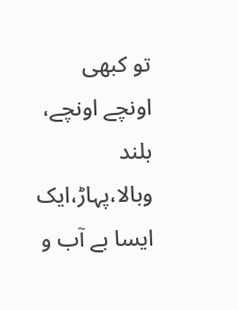تو کبھی اونچے اونچے، بلند وبالا،پہاڑ،ایک ایسا بے آب و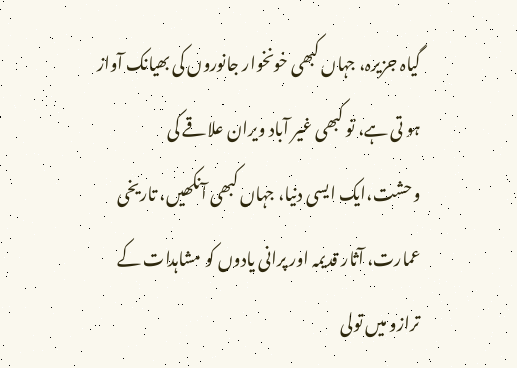گیاہ جزیرہ، جہاں کبھی خونخوار جانوروں کی بھیانک آواز ہو تی ہے، تو کبھی غیر آباد ویران علاقے کی وحشت،ایک ایسی دنیا، جہاں کبھی آنکھیں، تاریخی عمارت، آثار قدیمہ اور پرانی یادوں کو مشاہدات کے ترازو میں تولی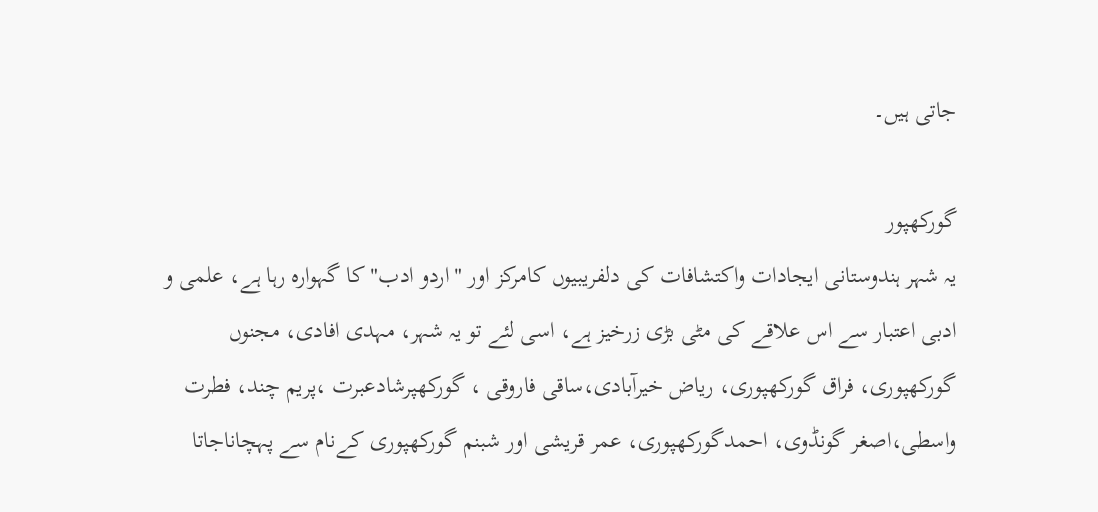جاتی ہیں۔

گورکھپور
یہ شہر ہندوستانی ایجادات واکتشافات کی دلفریبیوں کامرکز اور "اردو ادب" کا گہوارہ رہا ہے، علمی و ادبی اعتبار سے اس علاقے کی مٹی بڑی زرخیز ہے، اسی لئے تو یہ شہر، مہدی افادی، مجنوں گورکھپوری، فراق گورکھپوری، ریاض خیرآبادی،ساقی فاروقی ، گورکھپرشادعبرت ،پریم چند، فطرت واسطی،اصغر گونڈوی، احمدگورکھپوری، عمر قریشی اور شبنم گورکھپوری کےنام سے پہچاناجاتا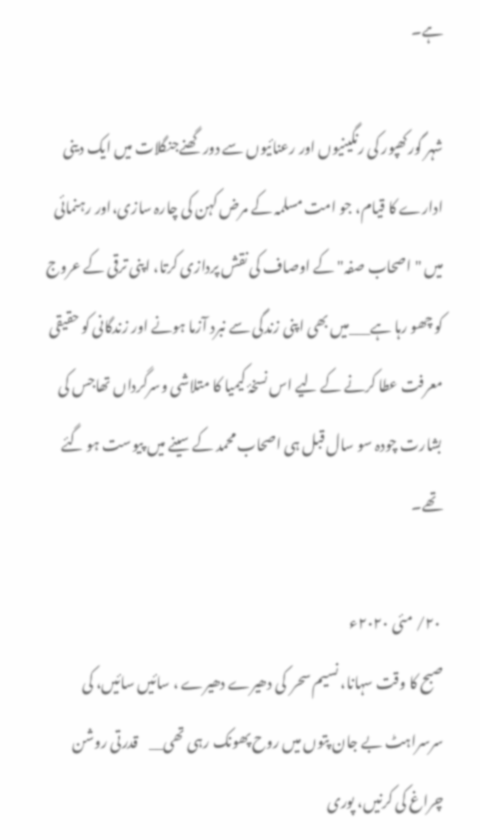ہے۔

شہر گورکھپور کی رنگینیوں اور رعنائیوں سے دور گھنےجنگلات میں ایک دینی ادارے کا قیام، جو امت مسلمہ کے مرض کہن کی چارہ سازی،اور رہنمائی میں "اصحاب صفہ"کے اوصاف کی نقش پردازی کرتا، اپنی ترقی کے عروج کو چھو رہا ہے___میں بھی اپنی زندگی سے نبرد آزما ہونے اور زندگانی کو حقیقی معرفت عطا کرنے کے لیے اس نسخۂ کیمیا کا متلاشی وسرگرداں تھاجس کی بشارت چودہ سو سال قبل ہی اصحاب محمد کے سینے میں پیوست ہو گئے تھے۔

 ٢٠/ مئی ٢٠٢٠ء
صبح کا وقت سہانا، نسیم سحر  کی دھیرے دھیرے ، سائیں سائیں، کی سرسراہٹ بے جان پتوں میں روح پھونک رہی تھی__    قدرتی روشن چراغ کی کرنیں، پوری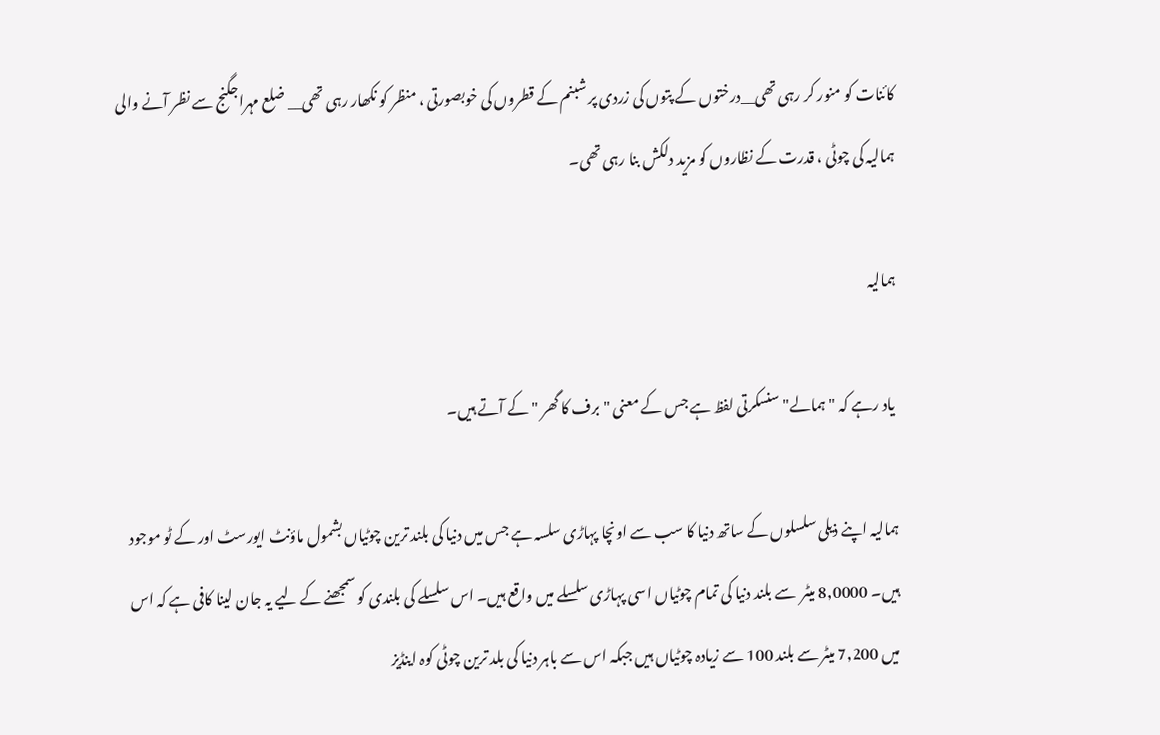کائنات کو منور کر رہی تھی__درختوں کے پتوں کی زردی پر شبنم کے قطروں کی خوبصورتی ، منظر کو نکھار رہی تھی__ ضلع مہراجگنج سے نظر آنے والی ہمالیہ کی چوٹی ، قدرت کے نظاروں کو مزید دلکش بنا رہی تھی۔

ہمالیہ

 یاد رہے کہ "ہمالے" سنسکرتی لفظ ہے جس کے معنی "برف کا گھر " کے آتے ہیں۔

ہمالیہ اپنے ذیلی سلسلوں کے ساتھ دنیا کا سب سے اونچا پہاڑی سلسہ ہے جس میں دنیا کی بلند ترین چوٹیاں بشمول ماؤنٹ ایورسٹ اور کے ٹو موجود ہیں۔ 8,0000 میٹر  سے بلند دنیا کی تمام چوٹیاں اسی پہاڑی سلسلے میں واقع ہیں۔ اس سلسلے کی بلندی کو سمجھنے کے لیے یہ جان لینا کافی ہے کہ اس میں 7,200 میٹر سے بلند 100 سے زیادہ چوٹیاں ہیں جبکہ اس سے باہر دنیا کی بلد ترین چوٹی کوہ اینڈیز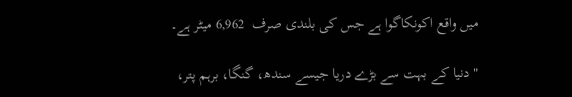میں واقع اکونکاگوا ہے جس کی بلندی صرف  6,962 میٹر ہے۔

"دنیا کے بہت سے بڑے دریا جیسے سندھ، گنگا، برہم پتر،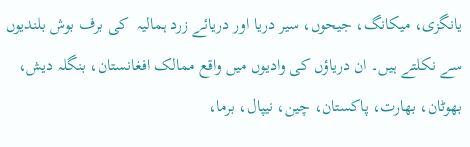یانگزی، میکانگ، جیحوں، سیر دریا اور دریائے زرد ہمالیہ  کی برف بوش بلندیوں سے نکلتے ہیں۔ ان دریاؤں کی وادیوں میں واقع ممالک افغانستان، بنگلہ دیش، بھوٹان، بھارت، پاکستان، چین، نیپال، برما،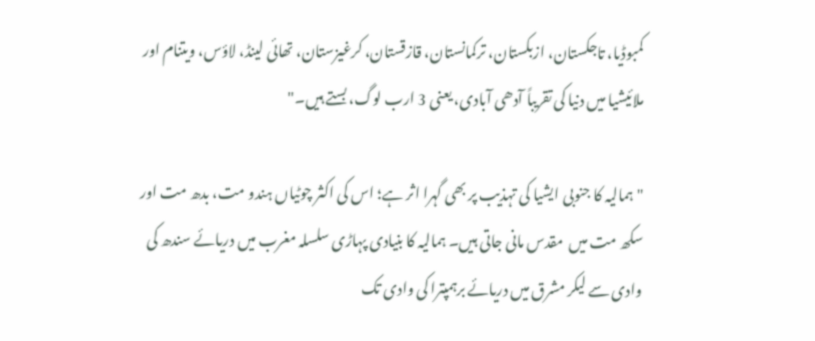کمبوڈیا، تاجکستان، ازبکستان، ترکمانستان، قازقستان، کرغیزستان، تھائی لینڈ، لاؤس، ویتنام اور ملائیشیا میں دنیا کی تقریباً آدھی آبادی، یعنی 3 ارب لوگ، بستے ہیں۔"

"ہمالیہ کا جنوبی ایشیا کی تہذیب پر بھی گہرا اثر ہے؛ اس کی اکثر چوٹیاں ہندو مت، بدھ مت اور سکھ مت میں  مقدس مانی جاتی ہیں۔ ہمالیہ کا بنیادی پہاڑی سلسلہ مغرب میں دریائے سندھ کی وادی سے لیکر مشرق میں دریائے برہمپترا کی وادی تک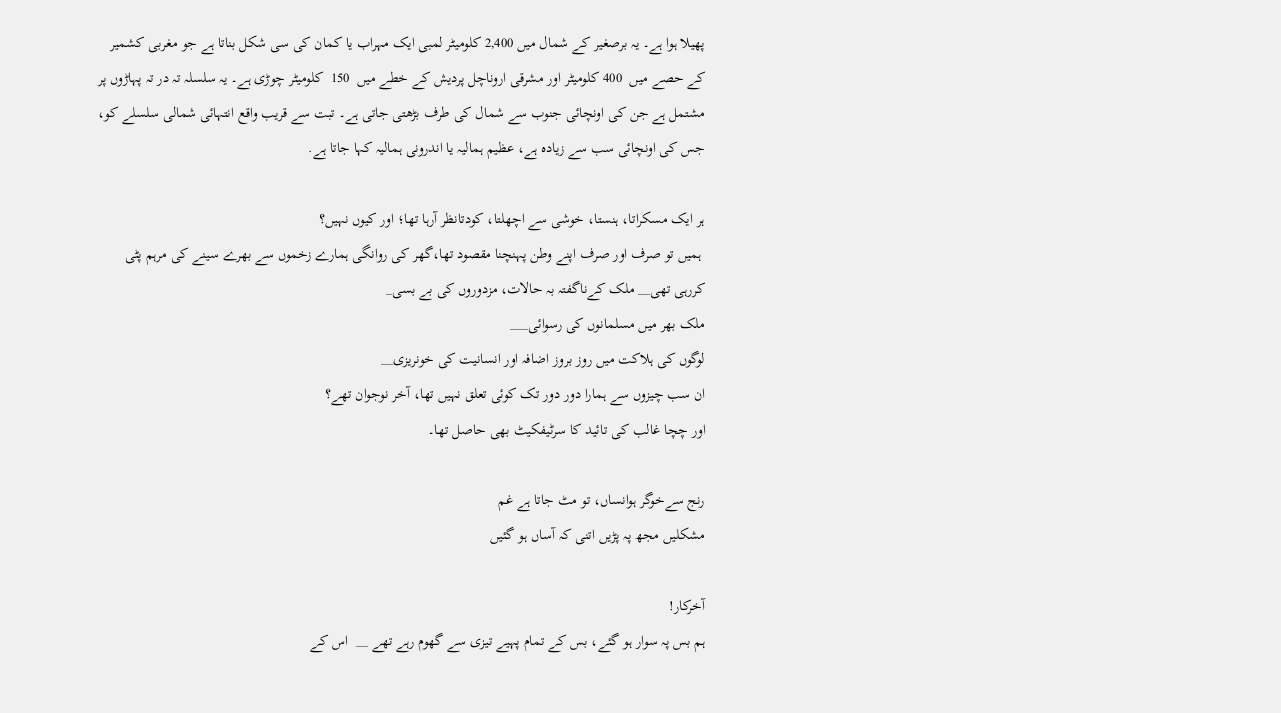پھیلا ہوا ہے۔ یہ برصغیر کے شمال میں 2,400 کلومیٹر لمبی ایک مہراب یا کمان کی سی شکل بناتا ہے جو مغربی کشمیر کے حصے میں  400 کلومیٹر اور مشرقی اروناچل پردیش کے خطے میں  150  کلومیٹر چوڑی ہے۔ یہ سلسلہ تہ در تہ پہاڑوں پر مشتمل ہے جن کی اونچائی جنوب سے شمال کی طرف بڑھتی جاتی ہے۔ تبت سے قریب واقع انتہائی شمالی سلسلے کو، جس کی اونچائی سب سے زیادہ ہے، عظیم ہمالیہ یا اندرونی ہمالیہ کہا جاتا ہے.

ہر ایک مسکراتا، ہنستا، خوشی سے اچھلتا، کودتانظر آرہا تھا؛ اور کیوں نہیں؟
 ہمیں تو صرف اور صرف اپنے وطن پہنچنا مقصود تھا،گھر کی روانگی ہمارے زخموں سے بھرے سینے کی مرہم پٹی کررہی تھی__ ملک کےناگفتہ بہ حالات، مزدوروں کی بے بسی_
ملک بھر میں مسلمانوں کی رسوائی___
لوگوں کی ہلاکت میں روز بروز اضافہ اور انسانیت کی خونریزی__
ان سب چیزوں سے ہمارا دور دور تک کوئی تعلق نہیں تھا، آخر نوجوان تھے؟
اور چچا غالب کی تائید کا سرٹیفکیٹ بھی حاصل تھا۔

رنج سےخوگر ہوانساں، تو مٹ جاتا ہے غم
مشکلیں مجھ پہ پڑیں اتنی کہ آساں ہو گئیں

آخرکار!
ہم بس پہ سوار ہو گئے، بس کے تمام پہیے تیزی سے گھوم رہے تھے __  اس کے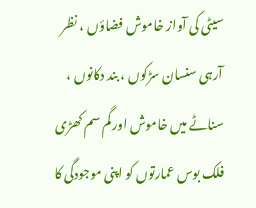سیٹی کی آواز خاموش فضاؤں ، نظر آرہی سنسان سڑکوں ، بند دکانوں ، سناٹے میں خاموش اور گم سم کھڑی  فلک بوس عمارتوں کو اپنی موجودگی کا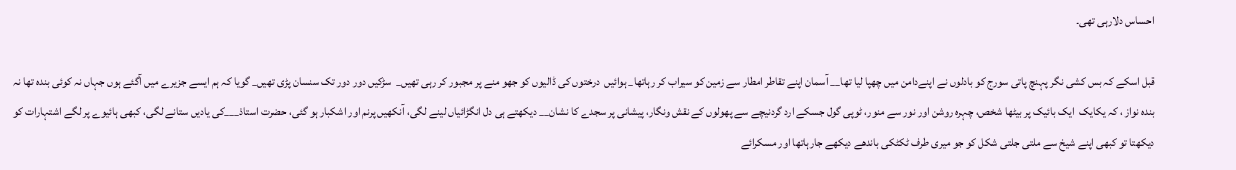احساس دلارہی تھی۔

قبل اسکے کہ بس کشی نگر پہنچ پاتی سورج کو بادلوں نے اپنےدامن میں چھپا لیا تھا__ آسمان اپنے تقاطر امطار سے زمین کو سیراب کر رہاتھا_ ہوائیں  درختوں کی ڈالیوں کو جھو منے پر مجبور کر رہی تھیں_  سڑکیں دور دور تک سنسان پڑی تھیں_ گویا کہ ہم ایسے جزیرے میں آگئے ہوں جہاں نہ کوئی بندہ تھا نہ بندہ نواز ، کہ یکایک  ایک بائیک پر بیٹھا شخص، چہرہ روشن اور نور سے منور، ٹوپی گول جسکے ارد گردنیچے سے پھولوں کے نقش ونگار، پیشانی پر سجدے کا نشان__ دیکھتے ہی دل انگڑائیاں لینے لگی، آنکھیں پرنم اور اشکبار ہو گئی، حضرت استاذ___کی یادیں ستانے لگی، کبھی ہائیوے پر لگے اشتہارات کو دیکھتا تو کبھی اپنے شیخ سے ملتی جلتی شکل کو جو میری طرف ٹکٹکی باندھے دیکھے جارہاتھا اور مسکرائے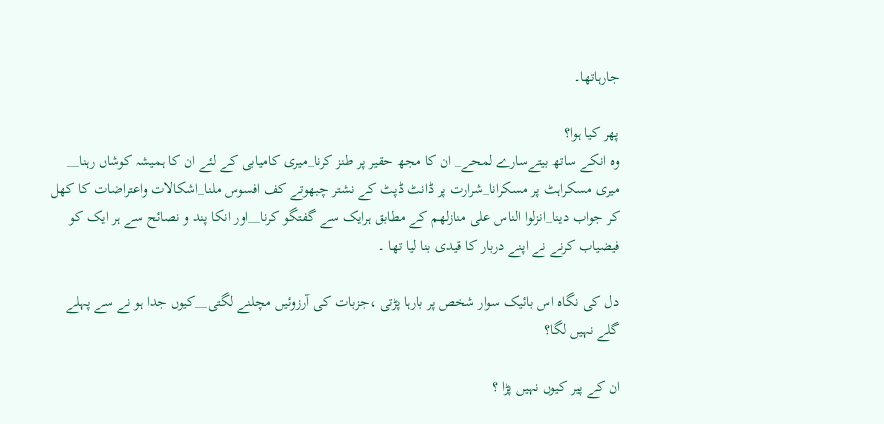جارہاتھا۔

پھر کیا ہوا؟
وہ انکے ساتھ بیتےسارے لمحے_ ان کا مجھ حقیر پر طنز کرنا_میری کامیابی کے لئے ان کا ہمیشہ کوشاں رہنا__ میری مسکراہٹ پر مسکرانا_شرارت پر ڈانٹ ڈپٹ کے نشتر چبھوتے کف افسوس ملنا_اشکالات واعتراضات کا کھل کر جواب دینا_انزلوا الناس علی منازلھم کے مطابق ہرایک سے گفتگو کرنا__اور انکا پند و نصائح سے ہر ایک کو فیضیاب کرنے نے اپنے دربار کا قیدی بنا لیا تھا ۔

دل کی نگاہ اس بائیک سوار شخص پر بارہا پڑتی ،جزبات کی آرزوئیں مچلنے لگتی__کیوں جدا ہو نے سے پہلے گلے نہیں لگا؟

ان کے پیر کیوں نہیں پڑا ؟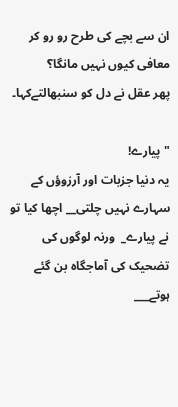ان سے بچے کی طرح رو رو کر معافی کیوں نہیں مانگا؟
پھر عقل نے دل کو سنبھالتےکہا۔

"پیارے!
یہ دنیا جزبات اور آرزوؤں کے سہارے نہیں چلتی__ اچھا کیا تو نے پیارے_  ورنہ لوگوں کی تضحیک کی آماجگاہ بن گئے ہوتے___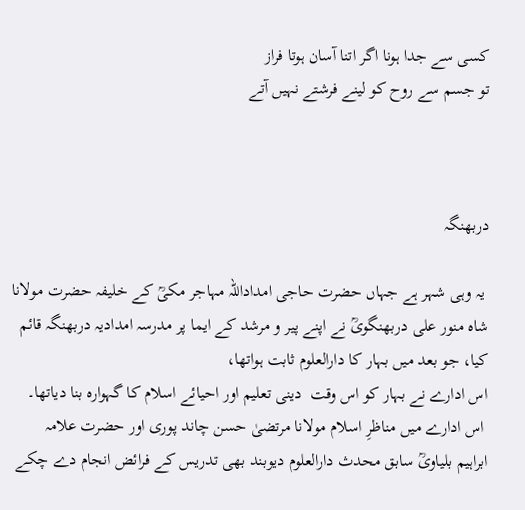کسی سے جدا ہونا اگر اتنا آسان ہوتا فراز
تو جسم سے روح کو لینے فرشتے نہیں آتے



دربھنگہ

 یہ وہی شہر ہے جہاں حضرت حاجی امداداللہ مہاجر مکیؒ کے خلیفہ حضرت مولانا شاہ منور علی دربھنگویؒ نے اپنے پیر و مرشد کے ایما پر مدرسہ امدادیہ دربھنگہ قائم کیا، جو بعد میں بہار کا دارالعلوم ثابت ہواتھا،
اس ادارے نے بہار کو اس وقت  دینی تعلیم اور احیائے اسلام کا گہوارہ بنا دیاتھا۔
 اس ادارے میں مناظرِ اسلام مولانا مرتضیٰ حسن چاند پوری اور حضرت علامہ ابراہیم بلیاویؒ سابق محدث دارالعلوم دیوبند بھی تدریس کے فرائض انجام دے چکے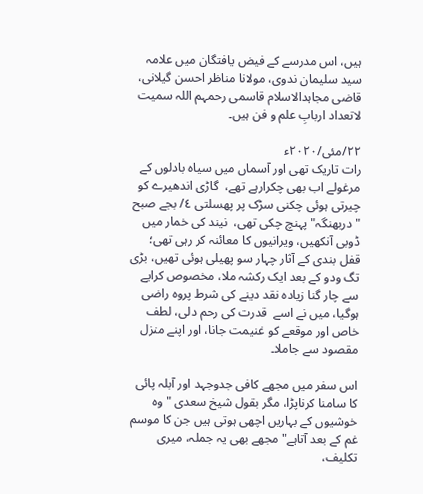ہیں، اس مدرسے کے فیض یافتگان میں علامہ سید سلیمان ندوی، مولانا مناظر احسن گیلانی، قاضی مجاہدالاسلام قاسمی رحمہم اللہ سمیت لاتعداد اربابِ علم و فن ہیں۔

٢٢/مئی/٢٠٢٠ء
رات تاریک تھی اور آسماں میں سیاہ بادلوں کے مرغولے اب بھی چکرارہے تھے،  گاڑی اندھیرے کو چیرتی ہوئی چکنی سڑک پر پھسلتی ٤/ بجے صبح "دربھنگہ" پہنچ چکی تھی،  نیند کی خمار میں ڈوبی آنکھیں، ویرانیوں کا معائنہ کر رہی تھی؛ قفل بندی کے آثار چہار سو پھیلی ہوئی تھیں، بڑی تگ ودو کے بعد ایک رکشہ ملا، مخصوص کرایے سے چار گنا زیادہ نقد دینے کی شرط پروہ راضی ہوگیا، میں نے اسے  قدرت کی رحم دلی، لطف خاص اور موقعے کو غنیمت جانا، اور اپنے منزل مقصود سے جاملا۔

اس سفر میں مجھے کافی جدوجہد اور آبلہ پائی کا سامنا کرناپڑا، مگر بقول شیخ سعدی "وہ خوشیوں کے بہاریں اچھی ہوتی ہیں جن کا موسم غم کے بعد آتاہے"مجھے بھی یہ جملہ، میری تکلیف،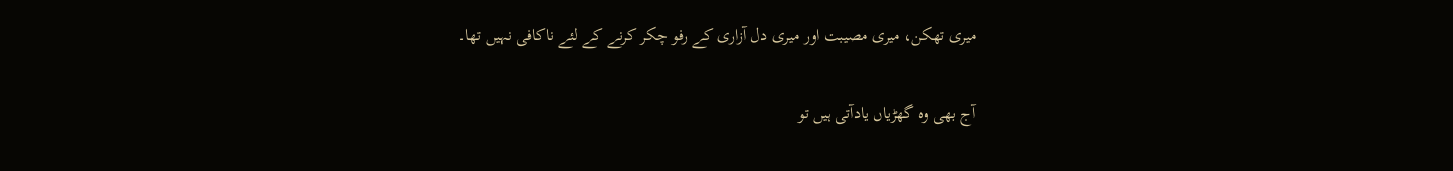میری تھکن، میری مصیبت اور میری دل آزاری کے رفو چکر کرنے کے لئے ناکافی نہیں تھا۔

آج بھی وہ گھڑیاں یادآتی ہیں تو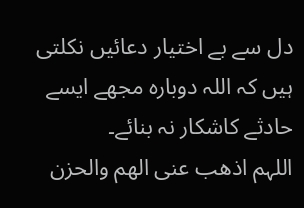دل سے بے اختیار دعائیں نکلتی ہیں کہ اللہ دوبارہ مجھے ایسے حادثے کاشکار نہ بنائے۔
اللہم اذھب عنی الھم والحزن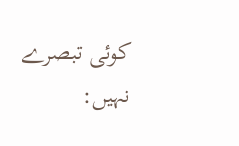کوئی تبصرے نہیں: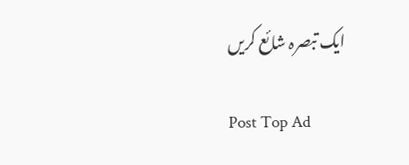ایک تبصرہ شائع کریں

Post Top Ad